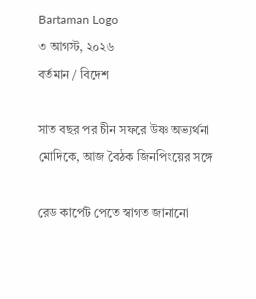Bartaman Logo
৩ আগস্ট, ২০২৬
বর্তমান / বিদেশ

সাত বছর পর চীন সফরে উষ্ণ অভ্যর্থনা মোদিকে, আজ বৈঠক জিনপিংয়ের সঙ্গে

রেড কার্পেট পেতে স্বাগত জানানো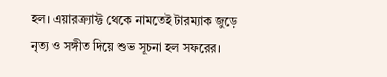হল। এয়ারক্র্যাফ্ট থেকে নামতেই টারম্যাক জুড়ে নৃত্য ও সঙ্গীত দিয়ে শুভ সূচনা হল সফরের।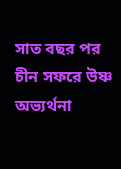সাত বছর পর চীন সফরে উষ্ণ অভ্যর্থনা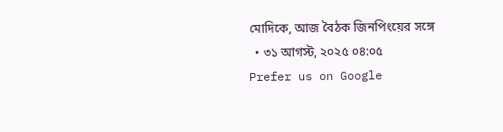মোদিকে, আজ বৈঠক জিনপিংয়ের সঙ্গে
  • ৩১ আগস্ট, ২০২৫ ০৪:০৫
Prefer us on Google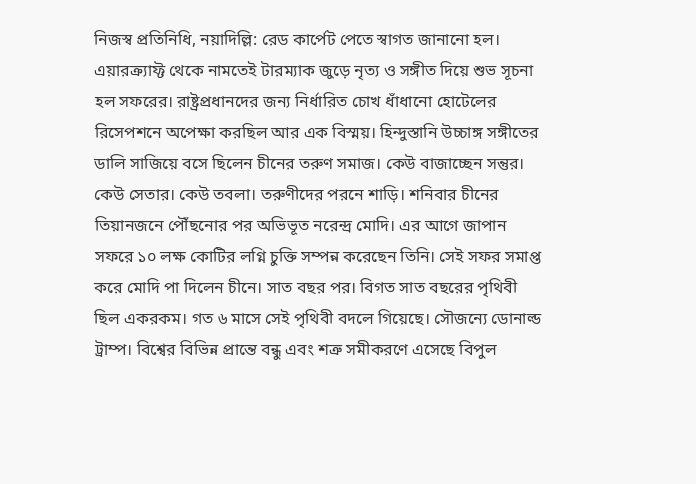নিজস্ব প্রতিনিধি, নয়াদিল্লি: রেড কার্পেট পেতে স্বাগত জানানো হল। এয়ারক্র্যাফ্ট থেকে নামতেই টারম্যাক জুড়ে নৃত্য ও সঙ্গীত দিয়ে শুভ সূচনা হল সফরের। রাষ্ট্রপ্রধানদের জন্য নির্ধারিত চোখ ধাঁধানো হোটেলের রিসেপশনে অপেক্ষা করছিল আর এক বিস্ময়। হিন্দুস্তানি উচ্চাঙ্গ সঙ্গীতের ডালি সাজিয়ে বসে ছিলেন চীনের তরুণ সমাজ। কেউ বাজাচ্ছেন সন্তুর। কেউ সেতার। কেউ তবলা। তরুণীদের পরনে শাড়ি। শনিবার চীনের তিয়ানজনে পৌঁছনোর পর অভিভূত নরেন্দ্র মোদি। এর আগে জাপান সফরে ১০ লক্ষ কোটির লগ্নি চুক্তি সম্পন্ন করেছেন তিনি। সেই সফর সমাপ্ত করে মোদি পা দিলেন চীনে। সাত বছর পর। বিগত সাত বছরের পৃথিবী ছিল একরকম। গত ৬ মাসে সেই পৃথিবী বদলে গিয়েছে। সৌজন্যে ডোনাল্ড ট্রাম্প। বিশ্বের বিভিন্ন প্রান্তে বন্ধু এবং শত্রু সমীকরণে এসেছে বিপুল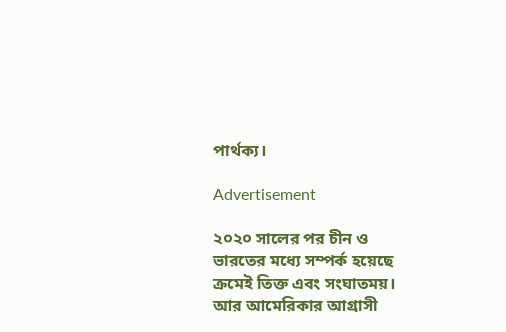পার্থক্য।

Advertisement

২০২০ সালের পর চীন ও ভারতের মধ্যে সম্পর্ক হয়েছে ক্রমেই তিক্ত এবং সংঘাতময়। আর আমেরিকার আগ্রাসী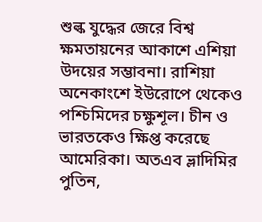শুল্ক যুদ্ধের জেরে বিশ্ব ক্ষমতায়নের আকাশে এশিয়া উদয়ের সম্ভাবনা। রাশিয়া অনেকাংশে ইউরোপে থেকেও পশ্চিমিদের চক্ষুশূল। চীন ও ভারতকেও ক্ষিপ্ত করেছে আমেরিকা। অতএব ভ্লাদিমির পুতিন,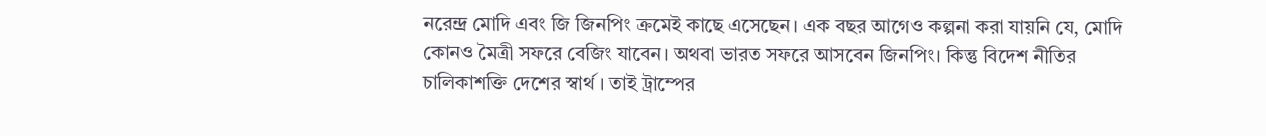নরেন্দ্র মোদি এবং জি জিনপিং ক্রমেই কাছে এসেছেন। এক বছর আগেও কল্পনা করা যায়নি যে, মোদি কোনও মৈত্রী সফরে বেজিং যাবেন। অথবা ভারত সফরে আসবেন জিনপিং। কিন্তু বিদেশ নীতির চালিকাশক্তি দেশের স্বার্থ। তাই ট্রাম্পের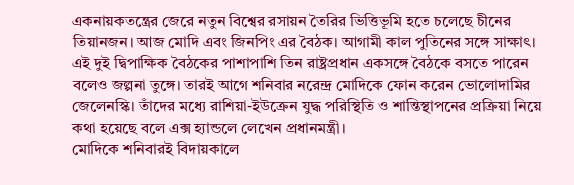একনায়কতন্ত্রের জেরে নতুন বিশ্বের রসায়ন তৈরির ভিত্তিভূমি হতে চলেছে চীনের তিয়ানজন। আজ মোদি এবং জিনপিং এর বৈঠক। আগামী কাল পুতিনের সঙ্গে সাক্ষাৎ। এই দুই দ্বিপাক্ষিক বৈঠকের পাশাপাশি তিন রাষ্ট্রপ্রধান একসঙ্গে বৈঠকে বসতে পারেন বলেও জল্পনা তুঙ্গে। তারই আগে শনিবার নরেন্দ্র মোদিকে ফোন করেন ভোলোদামির জেলেনস্কি। তাঁদের মধ্যে রাশিয়া-ইউক্রেন যুদ্ধ পরিস্থিতি ও শান্তিস্থাপনের প্রক্রিয়া নিয়ে কথা হয়েছে বলে এক্স হ্যান্ডলে লেখেন প্রধানমন্ত্রী।
মোদিকে শনিবারই বিদায়কালে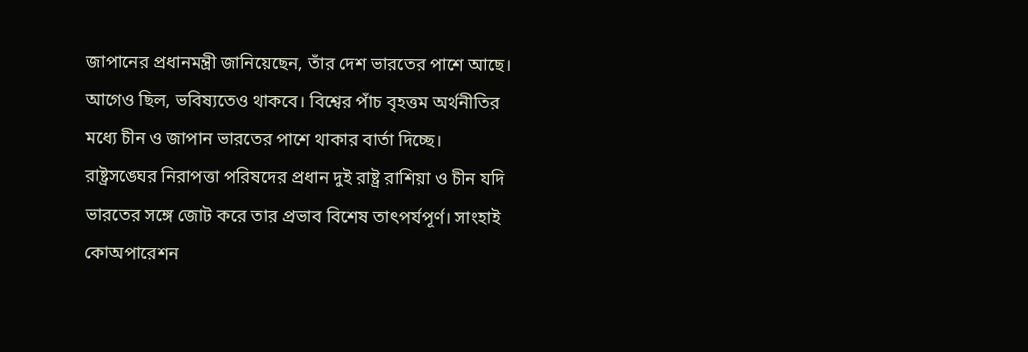জাপানের প্রধানমন্ত্রী জানিয়েছেন, তাঁর দেশ ভারতের পাশে আছে। আগেও ছিল, ভবিষ্যতেও থাকবে। বিশ্বের পাঁচ বৃহত্তম অর্থনীতির মধ্যে চীন ও জাপান ভারতের পাশে থাকার বার্তা দিচ্ছে। রাষ্ট্রসঙ্ঘের নিরাপত্তা পরিষদের প্রধান দু‌ই রাষ্ট্র রাশিয়া ও চীন যদি ভারতের সঙ্গে জোট করে তার প্রভাব বিশেষ তাৎপর্যপূর্ণ। সাংহাই কোঅপারেশন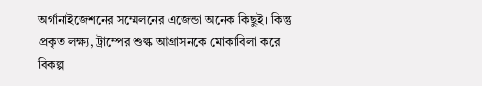অর্গানাইজেশনের সম্মেলনের এজেন্ডা অনেক কিছুই। কিন্তু প্রকৃত লক্ষ্য, ট্রাম্পের শুল্ক আগ্রাসনকে মোকাবিলা করে বিকল্প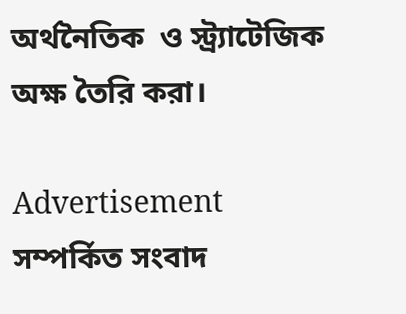অর্থনৈতিক  ও স্ট্র্যাটেজিক অক্ষ তৈরি করা।

Advertisement
সম্পর্কিত সংবাদ